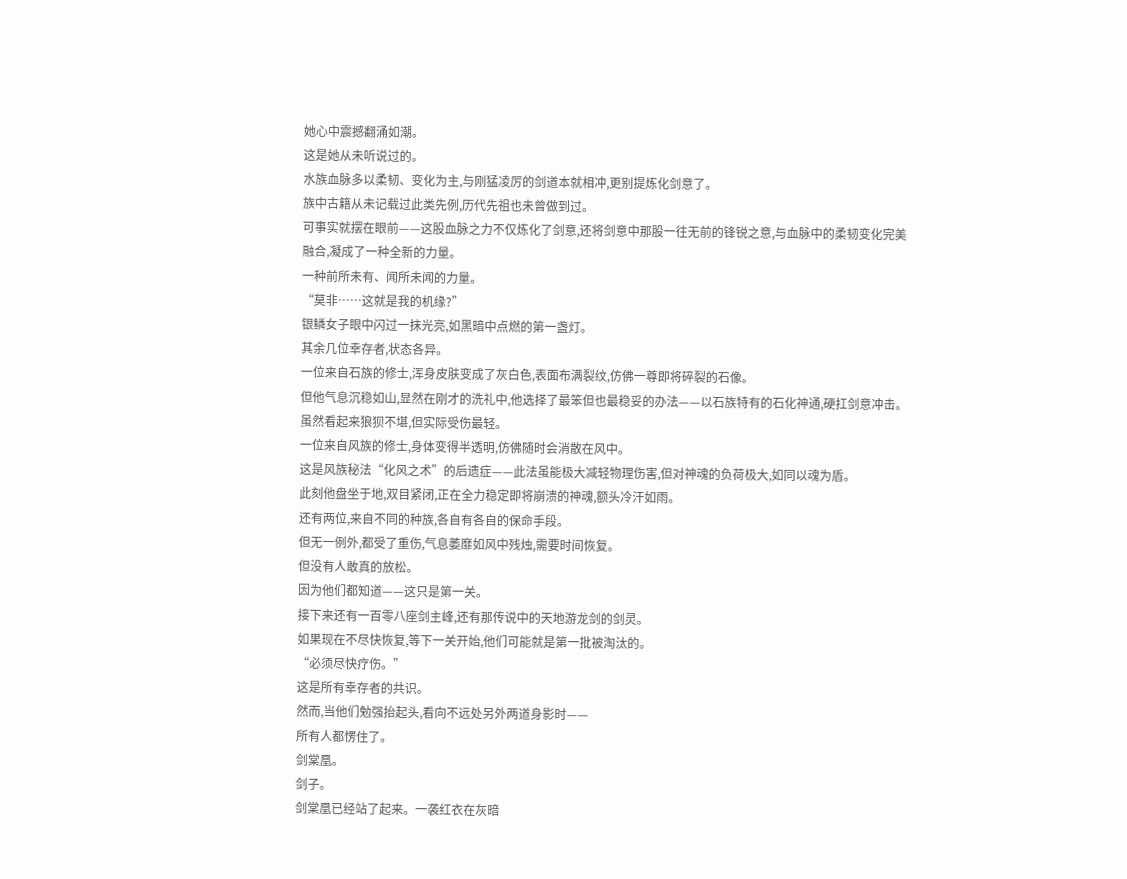她心中震撼翻涌如潮。
这是她从未听说过的。
水族血脉多以柔韧、变化为主,与刚猛凌厉的剑道本就相冲,更别提炼化剑意了。
族中古籍从未记载过此类先例,历代先祖也未曾做到过。
可事实就摆在眼前——这股血脉之力不仅炼化了剑意,还将剑意中那股一往无前的锋锐之意,与血脉中的柔韧变化完美融合,凝成了一种全新的力量。
一种前所未有、闻所未闻的力量。
“莫非……这就是我的机缘?”
银鳞女子眼中闪过一抹光亮,如黑暗中点燃的第一盏灯。
其余几位幸存者,状态各异。
一位来自石族的修士,浑身皮肤变成了灰白色,表面布满裂纹,仿佛一尊即将碎裂的石像。
但他气息沉稳如山,显然在刚才的洗礼中,他选择了最笨但也最稳妥的办法——以石族特有的石化神通,硬扛剑意冲击。
虽然看起来狼狈不堪,但实际受伤最轻。
一位来自风族的修士,身体变得半透明,仿佛随时会消散在风中。
这是风族秘法“化风之术”的后遗症——此法虽能极大减轻物理伤害,但对神魂的负荷极大,如同以魂为盾。
此刻他盘坐于地,双目紧闭,正在全力稳定即将崩溃的神魂,额头冷汗如雨。
还有两位,来自不同的种族,各自有各自的保命手段。
但无一例外,都受了重伤,气息萎靡如风中残烛,需要时间恢复。
但没有人敢真的放松。
因为他们都知道——这只是第一关。
接下来还有一百零八座剑主峰,还有那传说中的天地游龙剑的剑灵。
如果现在不尽快恢复,等下一关开始,他们可能就是第一批被淘汰的。
“必须尽快疗伤。”
这是所有幸存者的共识。
然而,当他们勉强抬起头,看向不远处另外两道身影时——
所有人都愣住了。
剑棠凰。
剑子。
剑棠凰已经站了起来。一袭红衣在灰暗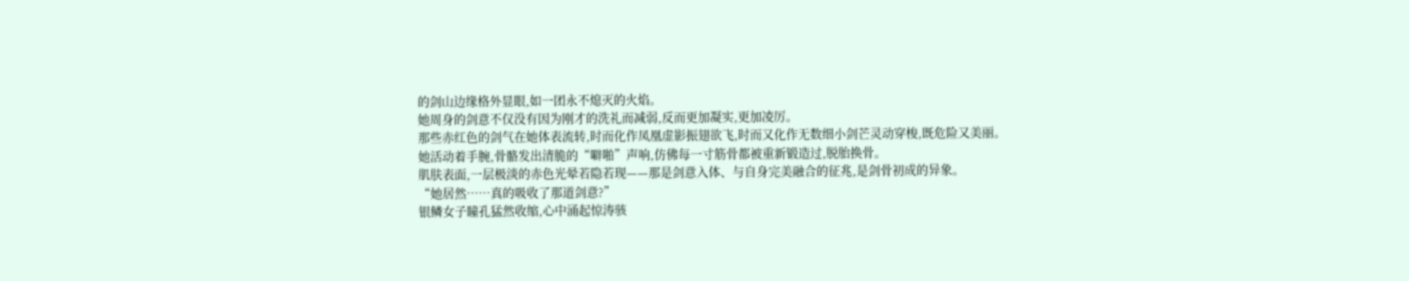的剑山边缘格外显眼,如一团永不熄灭的火焰。
她周身的剑意不仅没有因为刚才的洗礼而减弱,反而更加凝实,更加凌厉。
那些赤红色的剑气在她体表流转,时而化作凤凰虚影振翅欲飞,时而又化作无数细小剑芒灵动穿梭,既危险又美丽。
她活动着手腕,骨骼发出清脆的“噼啪”声响,仿佛每一寸筋骨都被重新锻造过,脱胎换骨。
肌肤表面,一层极淡的赤色光晕若隐若现——那是剑意入体、与自身完美融合的征兆,是剑骨初成的异象。
“她居然……真的吸收了那道剑意?”
银鳞女子瞳孔猛然收缩,心中涌起惊涛骇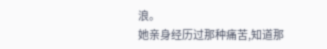浪。
她亲身经历过那种痛苦,知道那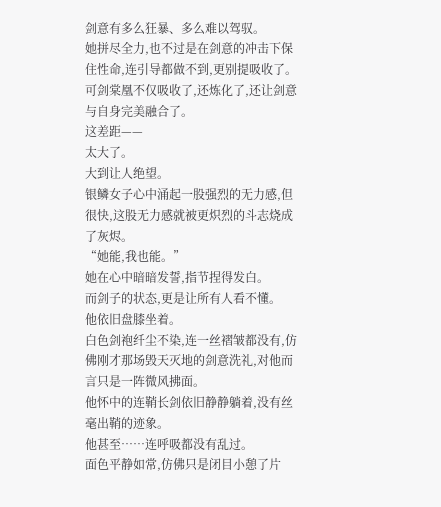剑意有多么狂暴、多么难以驾驭。
她拼尽全力,也不过是在剑意的冲击下保住性命,连引导都做不到,更别提吸收了。
可剑棠凰不仅吸收了,还炼化了,还让剑意与自身完美融合了。
这差距——
太大了。
大到让人绝望。
银鳞女子心中涌起一股强烈的无力感,但很快,这股无力感就被更炽烈的斗志烧成了灰烬。
“她能,我也能。”
她在心中暗暗发誓,指节捏得发白。
而剑子的状态,更是让所有人看不懂。
他依旧盘膝坐着。
白色剑袍纤尘不染,连一丝褶皱都没有,仿佛刚才那场毁天灭地的剑意洗礼,对他而言只是一阵微风拂面。
他怀中的连鞘长剑依旧静静躺着,没有丝毫出鞘的迹象。
他甚至……连呼吸都没有乱过。
面色平静如常,仿佛只是闭目小憩了片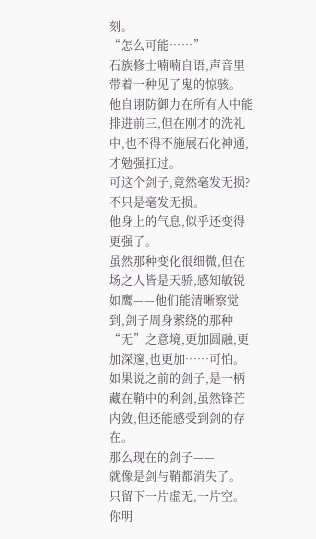刻。
“怎么可能……”
石族修士喃喃自语,声音里带着一种见了鬼的惊骇。
他自诩防御力在所有人中能排进前三,但在刚才的洗礼中,也不得不施展石化神通,才勉强扛过。
可这个剑子,竟然毫发无损?
不只是毫发无损。
他身上的气息,似乎还变得更强了。
虽然那种变化很细微,但在场之人皆是天骄,感知敏锐如鹰——他们能清晰察觉到,剑子周身萦绕的那种“无”之意境,更加圆融,更加深邃,也更加……可怕。
如果说之前的剑子,是一柄藏在鞘中的利剑,虽然锋芒内敛,但还能感受到剑的存在。
那么现在的剑子——
就像是剑与鞘都消失了。
只留下一片虚无,一片空。
你明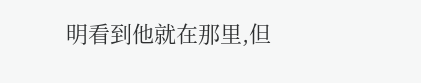明看到他就在那里,但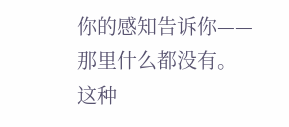你的感知告诉你——那里什么都没有。
这种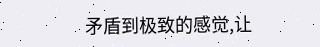矛盾到极致的感觉,让